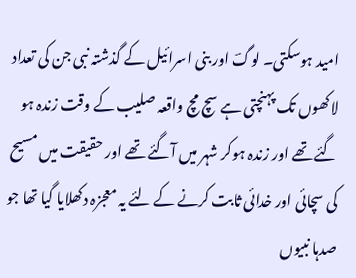امید ہوسکتی۔ لوگؔ اور بنی اسرائیل کے گذشتہ نبی جن کی تعداد لاکھوں تک پہنچتی ہے سچ مچ واقعہ صلیب کے وقت زندہ ہو گئے تھے اور زندہ ہوکر شہر میں آگئے تھے اور حقیقت میں مسیح کی سچائی اور خدائی ثابت کرنے کے لئے یہ معجزہ دکھلایا گیا تھا جو صدہا نبیوں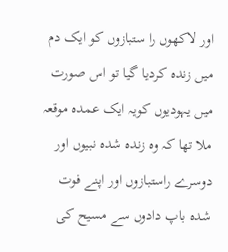اور لاکھوں را ستبازوں کو ایک دم میں زندہ کردیا گیا تو اس صورت میں یہودیوں کویہ ایک عمدہ موقعہ ملا تھا کہ وہ زندہ شدہ نبیوں اور دوسرے راستبازوں اور اپنے فوت شدہ باپ دادوں سے مسیح کی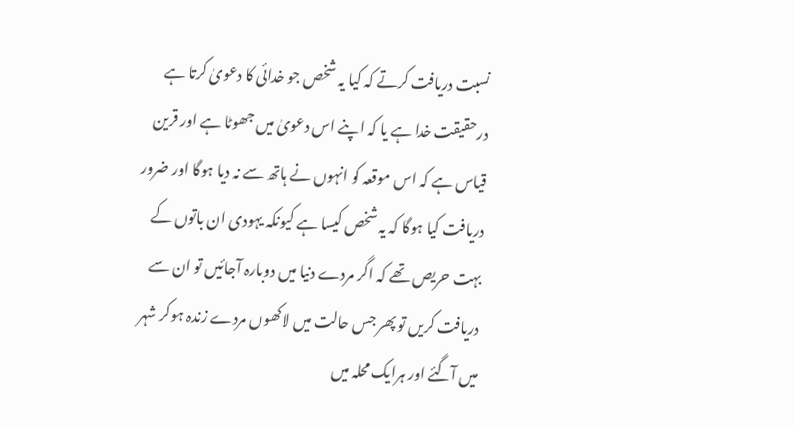نسبت دریافت کرتے کہ کیا یہ شخص جو خدائی کا دعویٰ کرتا ہے درحقیقت خدا ہے یا کہ اپنے اس دعویٰ میں جھوٹا ہے اور قرین قیاس ہے کہ اس موقعہ کو انہوں نے ہاتھ سے نہ دیا ہوگا اور ضرور دریافت کیا ہوگا کہ یہ شخص کیسا ہے کیونکہ یہودی ان باتوں کے بہت حریص تھے کہ اگر مردے دنیا میں دوبارہ آجائیں تو ان سے دریافت کریں تو پھر جس حالت میں لاکھوں مردے زندہ ہوکر شہر میں آگئے اور ہرایک محلہ میں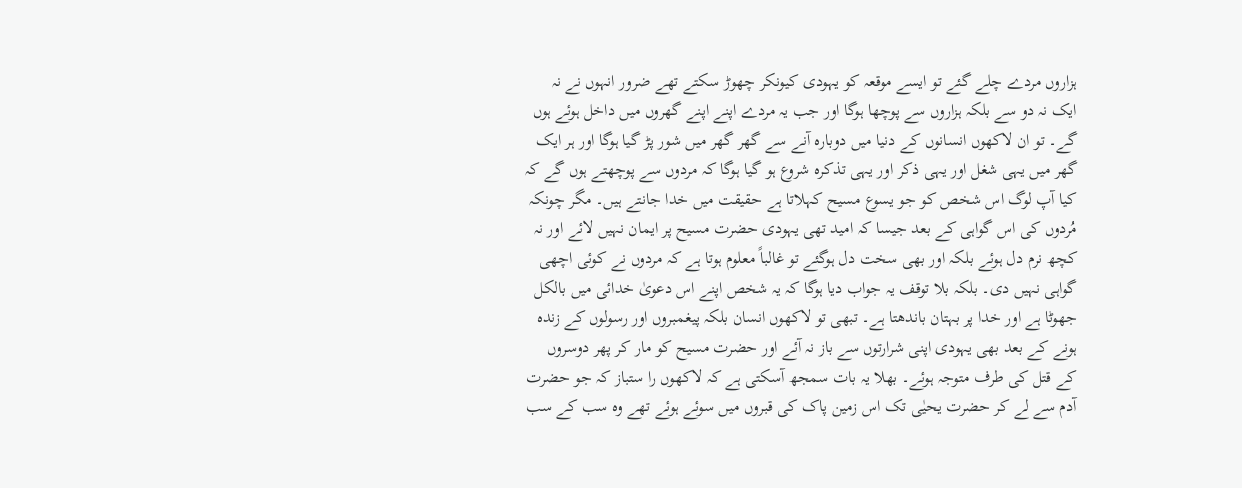ہزاروں مردے چلے گئے تو ایسے موقعہ کو یہودی کیونکر چھوڑ سکتے تھے ضرور انہوں نے نہ ایک نہ دو سے بلکہ ہزاروں سے پوچھا ہوگا اور جب یہ مردے اپنے اپنے گھروں میں داخل ہوئے ہوں گے۔ تو ان لاکھوں انسانوں کے دنیا میں دوبارہ آنے سے گھر گھر میں شور پڑ گیا ہوگا اور ہر ایک گھر میں یہی شغل اور یہی ذکر اور یہی تذکرہ شروع ہو گیا ہوگا کہ مردوں سے پوچھتے ہوں گے کہ کیا آپ لوگ اس شخص کو جو یسوع مسیح کہلاتا ہے حقیقت میں خدا جانتے ہیں۔ مگر چونکہ مُردوں کی اس گواہی کے بعد جیسا کہ امید تھی یہودی حضرت مسیح پر ایمان نہیں لائے اور نہ کچھ نرم دل ہوئے بلکہ اور بھی سخت دل ہوگئے تو غالباً معلوم ہوتا ہے کہ مردوں نے کوئی اچھی گواہی نہیں دی۔ بلکہ بلا توقف یہ جواب دیا ہوگا کہ یہ شخص اپنے اس دعویٰ خدائی میں بالکل جھوٹا ہے اور خدا پر بہتان باندھتا ہے۔ تبھی تو لاکھوں انسان بلکہ پیغمبروں اور رسولوں کے زندہ ہونے کے بعد بھی یہودی اپنی شرارتوں سے باز نہ آئے اور حضرت مسیح کو مار کر پھر دوسروں کے قتل کی طرف متوجہ ہوئے۔ بھلا یہ بات سمجھ آسکتی ہے کہ لاکھوں را ستباز کہ جو حضرت آدم سے لے کر حضرت یحیٰی تک اس زمین پاک کی قبروں میں سوئے ہوئے تھے وہ سب کے سب